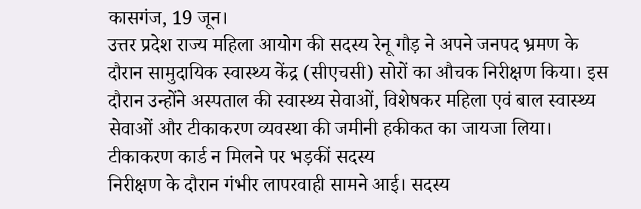कासगंज, 19 जून।
उत्तर प्रदेश राज्य महिला आयोग की सदस्य रेनू गौड़ ने अपने जनपद भ्रमण के दौरान सामुदायिक स्वास्थ्य केंद्र (सीएचसी) सोरों का औचक निरीक्षण किया। इस दौरान उन्होंने अस्पताल की स्वास्थ्य सेवाओं, विशेषकर महिला एवं बाल स्वास्थ्य सेवाओं और टीकाकरण व्यवस्था की जमीनी हकीकत का जायजा लिया।
टीकाकरण कार्ड न मिलने पर भड़कीं सदस्य
निरीक्षण के दौरान गंभीर लापरवाही सामने आई। सदस्य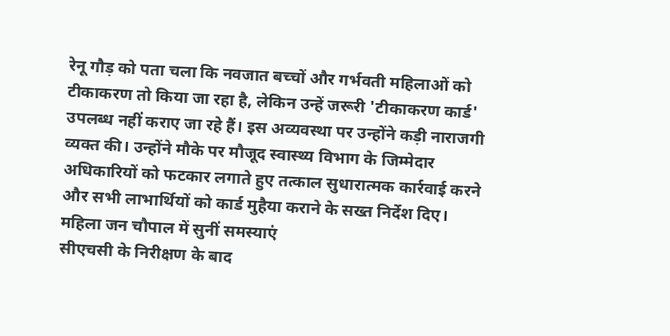रेनू गौड़ को पता चला कि नवजात बच्चों और गर्भवती महिलाओं को टीकाकरण तो किया जा रहा है, लेकिन उन्हें जरूरी 'टीकाकरण कार्ड' उपलब्ध नहीं कराए जा रहे हैं। इस अव्यवस्था पर उन्होंने कड़ी नाराजगी व्यक्त की। उन्होंने मौके पर मौजूद स्वास्थ्य विभाग के जिम्मेदार अधिकारियों को फटकार लगाते हुए तत्काल सुधारात्मक कार्रवाई करने और सभी लाभार्थियों को कार्ड मुहैया कराने के सख्त निर्देश दिए।
महिला जन चौपाल में सुनीं समस्याएं
सीएचसी के निरीक्षण के बाद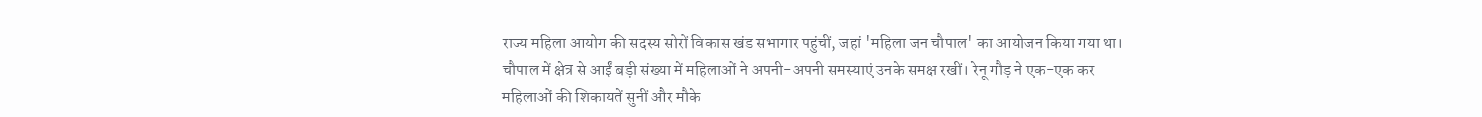राज्य महिला आयोग की सदस्य सोरों विकास खंड सभागार पहुंचीं, जहां 'महिला जन चौपाल' का आयोजन किया गया था। चौपाल में क्षेत्र से आईं बड़ी संख्या में महिलाओं ने अपनी-अपनी समस्याएं उनके समक्ष रखीं। रेनू गौड़ ने एक-एक कर महिलाओं की शिकायतें सुनीं और मौके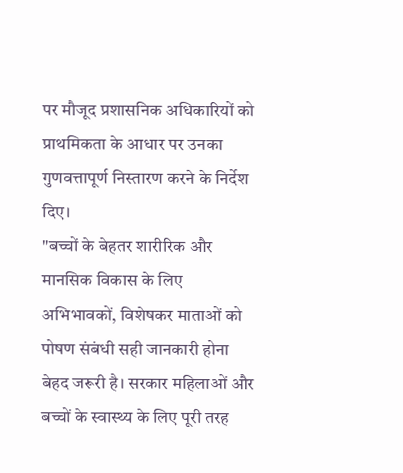पर मौजूद प्रशासनिक अधिकारियों को प्राथमिकता के आधार पर उनका गुणवत्तापूर्ण निस्तारण करने के निर्देश दिए।
"बच्चों के बेहतर शारीरिक और मानसिक विकास के लिए अभिभावकों, विशेषकर माताओं को पोषण संबंधी सही जानकारी होना बेहद जरूरी है। सरकार महिलाओं और बच्चों के स्वास्थ्य के लिए पूरी तरह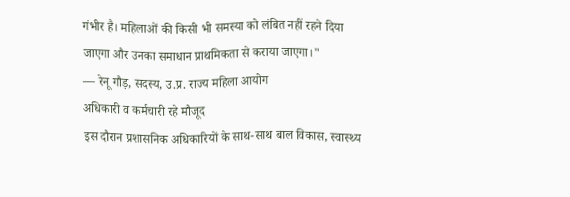गंभीर है। महिलाओं की किसी भी समस्या को लंबित नहीं रहने दिया जाएगा और उनका समाधान प्राथमिकता से कराया जाएगा।"
— रेनू गौड़, सदस्य, उ.प्र. राज्य महिला आयोग
अधिकारी व कर्मचारी रहे मौजूद
इस दौरान प्रशासनिक अधिकारियों के साथ-साथ बाल विकास, स्वास्थ्य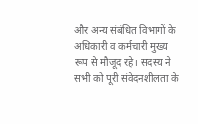और अन्य संबंधित विभागों के अधिकारी व कर्मचारी मुख्य रूप से मौजूद रहे। सदस्य ने सभी को पूरी संवेदनशीलता के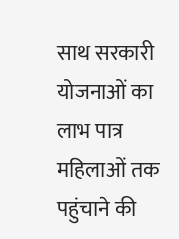साथ सरकारी योजनाओं का लाभ पात्र महिलाओं तक पहुंचाने की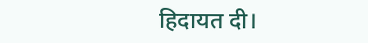हिदायत दी।